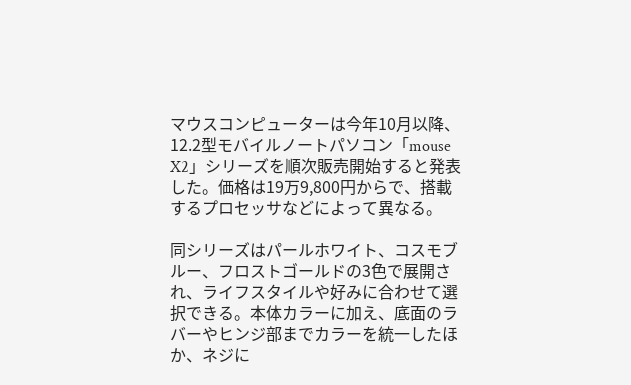マウスコンピューターは今年10月以降、12.2型モバイルノートパソコン「mouse X2」シリーズを順次販売開始すると発表した。価格は19万9,800円からで、搭載するプロセッサなどによって異なる。

同シリーズはパールホワイト、コスモブルー、フロストゴールドの3色で展開され、ライフスタイルや好みに合わせて選択できる。本体カラーに加え、底面のラバーやヒンジ部までカラーを統一したほか、ネジに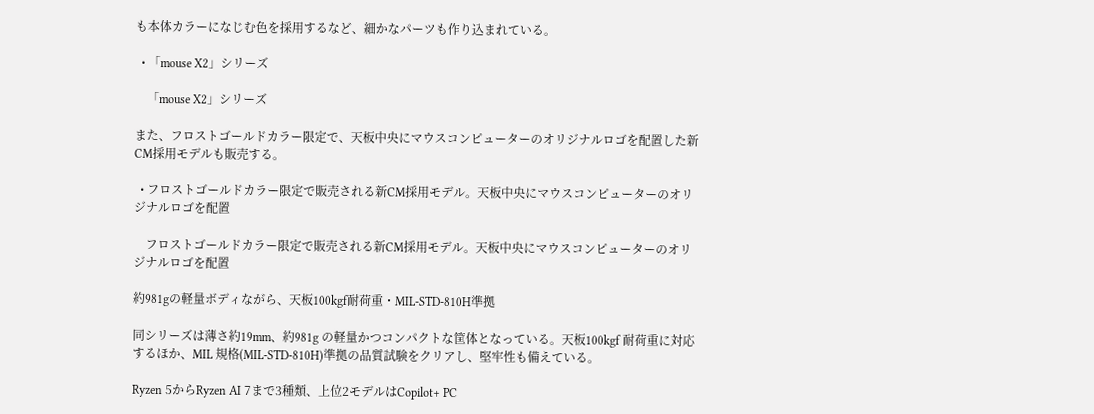も本体カラーになじむ色を採用するなど、細かなパーツも作り込まれている。

  • 「mouse X2」シリーズ

    「mouse X2」シリーズ

また、フロストゴールドカラー限定で、天板中央にマウスコンピューターのオリジナルロゴを配置した新CM採用モデルも販売する。

  • フロストゴールドカラー限定で販売される新CM採用モデル。天板中央にマウスコンピューターのオリジナルロゴを配置

    フロストゴールドカラー限定で販売される新CM採用モデル。天板中央にマウスコンピューターのオリジナルロゴを配置

約981gの軽量ボディながら、天板100kgf耐荷重・MIL-STD-810H準拠

同シリーズは薄さ約19mm、約981g の軽量かつコンパクトな筐体となっている。天板100kgf 耐荷重に対応するほか、MIL 規格(MIL-STD-810H)準拠の品質試験をクリアし、堅牢性も備えている。

Ryzen 5からRyzen AI 7まで3種類、上位2モデルはCopilot+ PC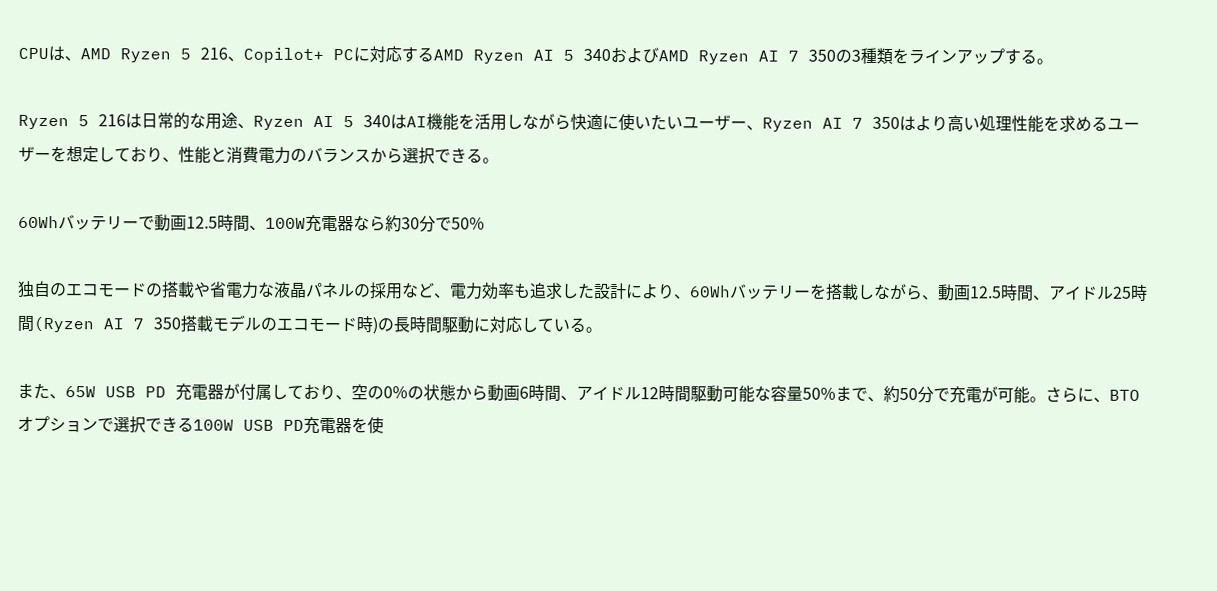CPUは、AMD Ryzen 5 216、Copilot+ PCに対応するAMD Ryzen AI 5 340およびAMD Ryzen AI 7 350の3種類をラインアップする。

Ryzen 5 216は日常的な用途、Ryzen AI 5 340はAI機能を活用しながら快適に使いたいユーザー、Ryzen AI 7 350はより高い処理性能を求めるユーザーを想定しており、性能と消費電力のバランスから選択できる。

60Whバッテリーで動画12.5時間、100W充電器なら約30分で50%

独自のエコモードの搭載や省電力な液晶パネルの採用など、電力効率も追求した設計により、60Whバッテリーを搭載しながら、動画12.5時間、アイドル25時間(Ryzen AI 7 350搭載モデルのエコモード時)の長時間駆動に対応している。

また、65W USB PD 充電器が付属しており、空の0%の状態から動画6時間、アイドル12時間駆動可能な容量50%まで、約50分で充電が可能。さらに、BTOオプションで選択できる100W USB PD充電器を使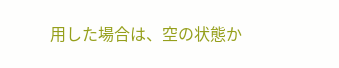用した場合は、空の状態か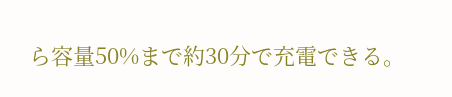ら容量50%まで約30分で充電できる。